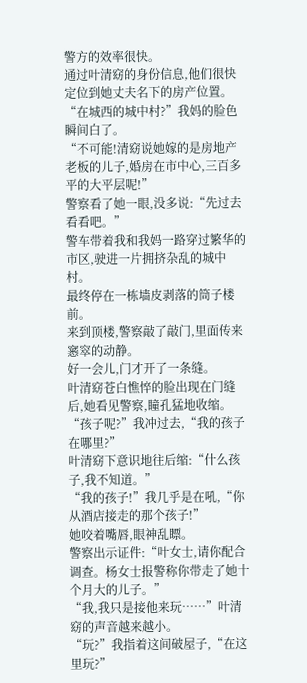警方的效率很快。
通过叶清窈的身份信息,他们很快定位到她丈夫名下的房产位置。
“在城西的城中村?”我妈的脸色瞬间白了。
“不可能!清窈说她嫁的是房地产老板的儿子,婚房在市中心,三百多平的大平层呢!”
警察看了她一眼,没多说:“先过去看看吧。”
警车带着我和我妈一路穿过繁华的市区,驶进一片拥挤杂乱的城中村。
最终停在一栋墙皮剥落的筒子楼前。
来到顶楼,警察敲了敲门,里面传来窸窣的动静。
好一会儿,门才开了一条缝。
叶清窈苍白憔悴的脸出现在门缝后,她看见警察,瞳孔猛地收缩。
“孩子呢?”我冲过去,“我的孩子在哪里?”
叶清窈下意识地往后缩:“什么孩子,我不知道。”
“我的孩子!”我几乎是在吼,“你从酒店接走的那个孩子!”
她咬着嘴唇,眼神乱瞟。
警察出示证件:“叶女士,请你配合调查。杨女士报警称你带走了她十个月大的儿子。”
“我,我只是接他来玩……”叶清窈的声音越来越小。
“玩?”我指着这间破屋子,“在这里玩?”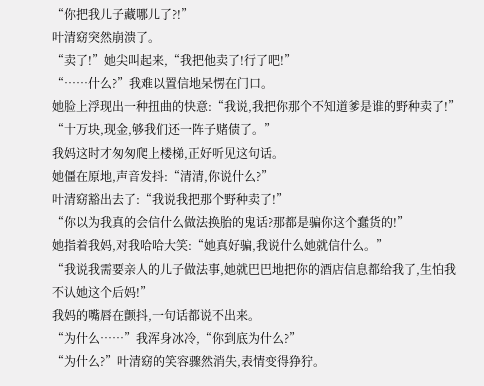“你把我儿子藏哪儿了?!”
叶清窈突然崩溃了。
“卖了!”她尖叫起来,“我把他卖了!行了吧!”
“……什么?”我难以置信地呆愣在门口。
她脸上浮现出一种扭曲的快意:“我说,我把你那个不知道爹是谁的野种卖了!”
“十万块,现金,够我们还一阵子赌债了。”
我妈这时才匆匆爬上楼梯,正好听见这句话。
她僵在原地,声音发抖:“清清,你说什么?”
叶清窈豁出去了:“我说我把那个野种卖了!”
“你以为我真的会信什么做法换胎的鬼话?那都是骗你这个蠢货的!”
她指着我妈,对我哈哈大笑:“她真好骗,我说什么她就信什么。”
“我说我需要亲人的儿子做法事,她就巴巴地把你的酒店信息都给我了,生怕我不认她这个后妈!”
我妈的嘴唇在颤抖,一句话都说不出来。
“为什么……”我浑身冰冷,“你到底为什么?”
“为什么?”叶清窈的笑容骤然消失,表情变得狰狞。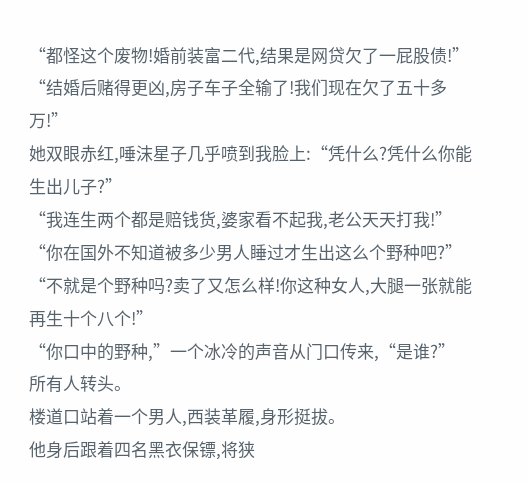“都怪这个废物!婚前装富二代,结果是网贷欠了一屁股债!”
“结婚后赌得更凶,房子车子全输了!我们现在欠了五十多万!”
她双眼赤红,唾沫星子几乎喷到我脸上:“凭什么?凭什么你能生出儿子?”
“我连生两个都是赔钱货,婆家看不起我,老公天天打我!”
“你在国外不知道被多少男人睡过才生出这么个野种吧?”
“不就是个野种吗?卖了又怎么样!你这种女人,大腿一张就能再生十个八个!”
“你口中的野种,”一个冰冷的声音从门口传来,“是谁?”
所有人转头。
楼道口站着一个男人,西装革履,身形挺拔。
他身后跟着四名黑衣保镖,将狭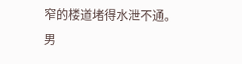窄的楼道堵得水泄不通。
男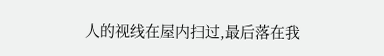人的视线在屋内扫过,最后落在我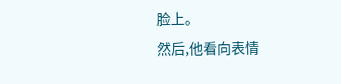脸上。
然后,他看向表情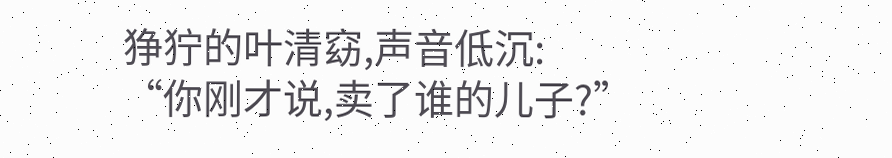狰狞的叶清窈,声音低沉:
“你刚才说,卖了谁的儿子?”